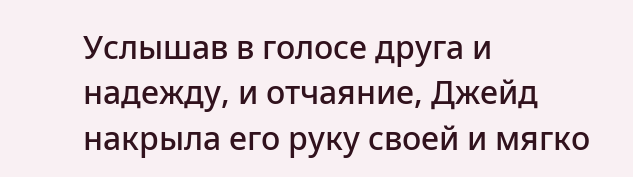Услышав в голосе друга и надежду, и отчаяние, Джейд накрыла его руку своей и мягко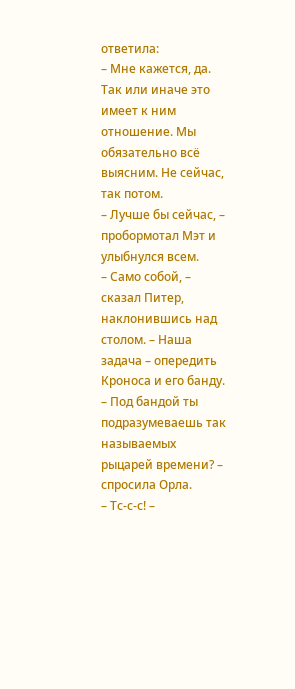ответила:
– Мне кажется, да. Так или иначе это имеет к ним отношение. Мы обязательно всё выясним. Не сейчас, так потом.
– Лучше бы сейчас, – пробормотал Мэт и улыбнулся всем.
– Само собой, – сказал Питер, наклонившись над столом. – Наша задача – опередить Кроноса и его банду.
– Под бандой ты подразумеваешь так называемых рыцарей времени? – спросила Орла.
– Тс-с-с! –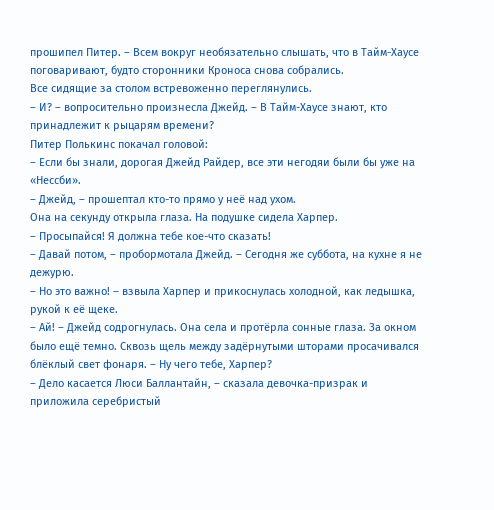прошипел Питер. – Всем вокруг необязательно слышать, что в Тайм-Хаусе поговаривают, будто сторонники Кроноса снова собрались.
Все сидящие за столом встревоженно переглянулись.
– И? – вопросительно произнесла Джейд. – В Тайм-Хаусе знают, кто принадлежит к рыцарям времени?
Питер Полькинс покачал головой:
– Если бы знали, дорогая Джейд Райдер, все эти негодяи были бы уже на «Нессби».
– Джейд, – прошептал кто-то прямо у неё над ухом.
Она на секунду открыла глаза. На подушке сидела Харпер.
– Просыпайся! Я должна тебе кое-что сказать!
– Давай потом, – пробормотала Джейд. – Сегодня же суббота, на кухне я не дежурю.
– Но это важно! – взвыла Харпер и прикоснулась холодной, как ледышка, рукой к её щеке.
– Ай! – Джейд содрогнулась. Она села и протёрла сонные глаза. За окном было ещё темно. Сквозь щель между задёрнутыми шторами просачивался блёклый свет фонаря. – Ну чего тебе, Харпер?
– Дело касается Люси Баллантайн, – сказала девочка-призрак и приложила серебристый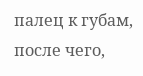палец к губам, после чего,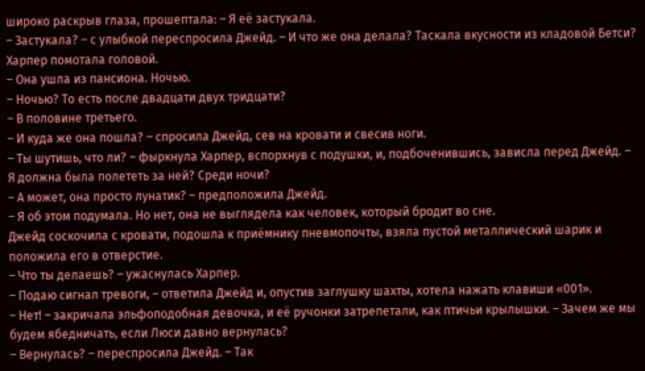широко раскрыв глаза, прошептала: – Я её застукала.
– Застукала? – с улыбкой переспросила Джейд. – И что же она делала? Таскала вкусности из кладовой Бетси?
Харпер помотала головой.
– Она ушла из пансиона. Ночью.
– Ночью? То есть после двадцати двух тридцати?
– В половине третьего.
– И куда же она пошла? – спросила Джейд, сев на кровати и свесив ноги.
– Ты шутишь, что ли? – фыркнула Харпер, вспорхнув с подушки, и, подбоченившись, зависла перед Джейд. – Я должна была полететь за ней? Среди ночи?
– А может, она просто лунатик? – предположила Джейд.
– Я об этом подумала. Но нет, она не выглядела как человек, который бродит во сне.
Джейд соскочила с кровати, подошла к приёмнику пневмопочты, взяла пустой металлический шарик и положила его в отверстие.
– Что ты делаешь? – ужаснулась Харпер.
– Подаю сигнал тревоги, – ответила Джейд и, опустив заглушку шахты, хотела нажать клавиши «001».
– Нет! – закричала эльфоподобная девочка, и её ручонки затрепетали, как птичьи крылышки. – Зачем же мы будем ябедничать, если Люси давно вернулась?
– Вернулась? – переспросила Джейд. – Так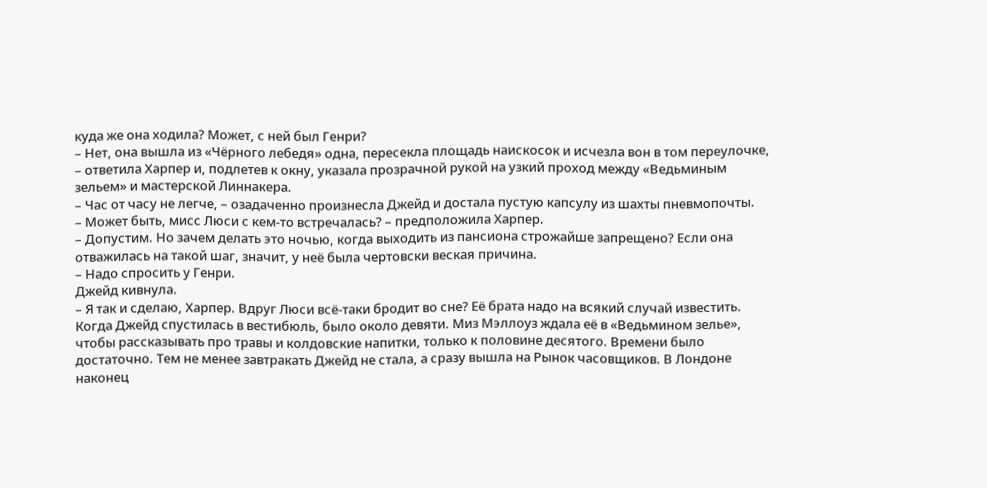куда же она ходила? Может, с ней был Генри?
– Нет, она вышла из «Чёрного лебедя» одна, пересекла площадь наискосок и исчезла вон в том переулочке, – ответила Харпер и, подлетев к окну, указала прозрачной рукой на узкий проход между «Ведьминым зельем» и мастерской Линнакера.
– Час от часу не легче, – озадаченно произнесла Джейд и достала пустую капсулу из шахты пневмопочты.
– Может быть, мисс Люси с кем-то встречалась? – предположила Харпер.
– Допустим. Но зачем делать это ночью, когда выходить из пансиона строжайше запрещено? Если она отважилась на такой шаг, значит, у неё была чертовски веская причина.
– Надо спросить у Генри.
Джейд кивнула.
– Я так и сделаю, Харпер. Вдруг Люси всё-таки бродит во сне? Её брата надо на всякий случай известить.
Когда Джейд спустилась в вестибюль, было около девяти. Миз Мэллоуз ждала её в «Ведьмином зелье», чтобы рассказывать про травы и колдовские напитки, только к половине десятого. Времени было достаточно. Тем не менее завтракать Джейд не стала, а сразу вышла на Рынок часовщиков. В Лондоне наконец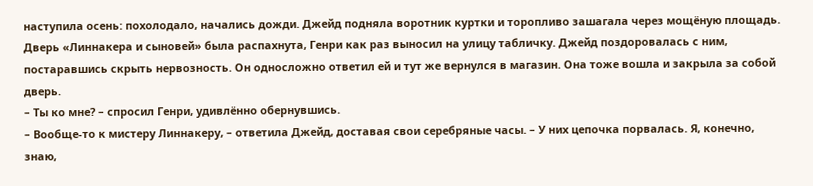наступила осень: похолодало, начались дожди. Джейд подняла воротник куртки и торопливо зашагала через мощёную площадь.
Дверь «Линнакера и сыновей» была распахнута, Генри как раз выносил на улицу табличку. Джейд поздоровалась с ним, постаравшись скрыть нервозность. Он односложно ответил ей и тут же вернулся в магазин. Она тоже вошла и закрыла за собой дверь.
– Ты ко мне? – спросил Генри, удивлённо обернувшись.
– Вообще-то к мистеру Линнакеру, – ответила Джейд, доставая свои серебряные часы. – У них цепочка порвалась. Я, конечно, знаю,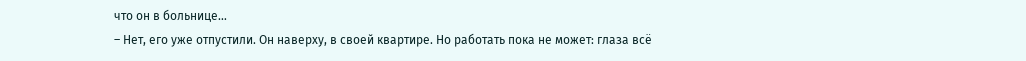что он в больнице…
– Нет, его уже отпустили. Он наверху, в своей квартире. Но работать пока не может: глаза всё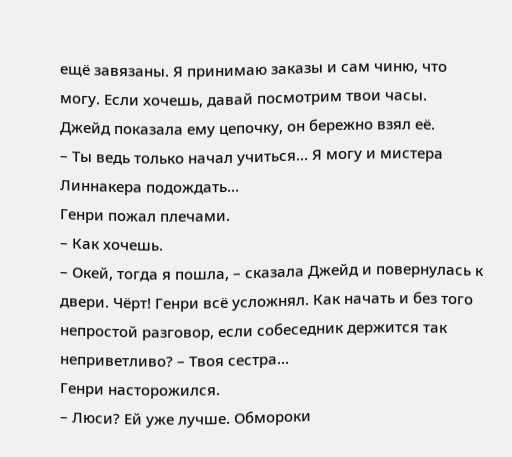ещё завязаны. Я принимаю заказы и сам чиню, что могу. Если хочешь, давай посмотрим твои часы.
Джейд показала ему цепочку, он бережно взял её.
– Ты ведь только начал учиться… Я могу и мистера Линнакера подождать…
Генри пожал плечами.
– Как хочешь.
– Окей, тогда я пошла, – сказала Джейд и повернулась к двери. Чёрт! Генри всё усложнял. Как начать и без того непростой разговор, если собеседник держится так неприветливо? – Твоя сестра…
Генри насторожился.
– Люси? Ей уже лучше. Обмороки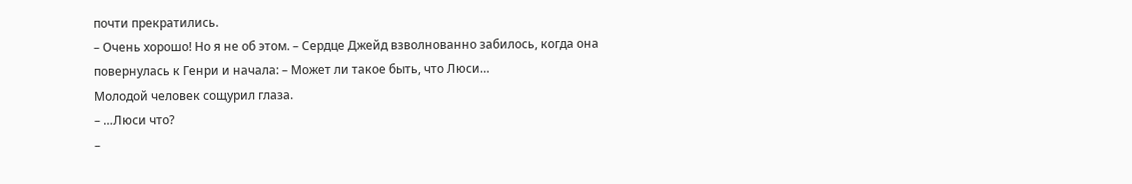почти прекратились.
– Очень хорошо! Но я не об этом. – Сердце Джейд взволнованно забилось, когда она повернулась к Генри и начала: – Может ли такое быть, что Люси…
Молодой человек сощурил глаза.
– …Люси что?
–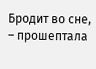Бродит во сне, – прошептала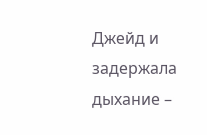Джейд и задержала дыхание –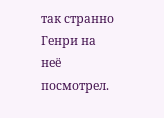так странно Генри на неё посмотрел.